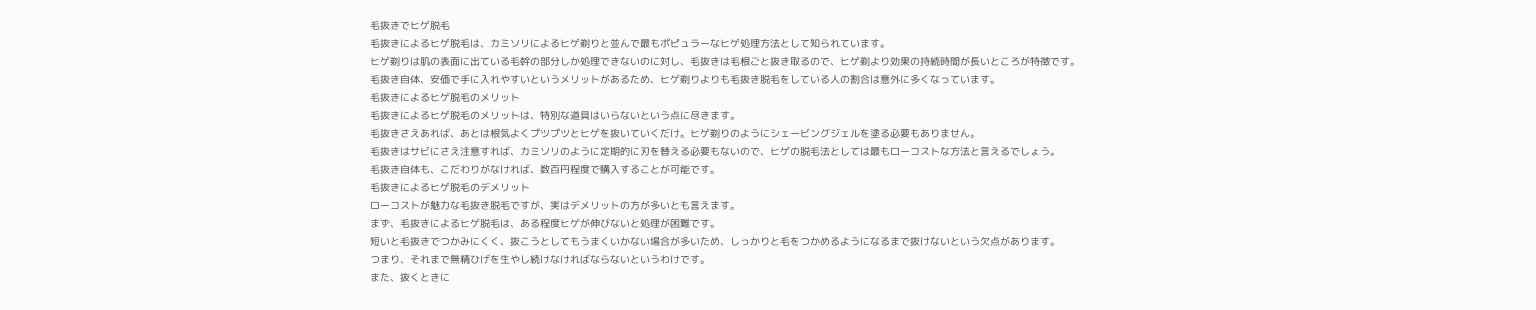毛抜きでヒゲ脱毛
毛抜きによるヒゲ脱毛は、カミソリによるヒゲ剃りと並んで最もポピュラーなヒゲ処理方法として知られています。
ヒゲ剃りは肌の表面に出ている毛幹の部分しか処理できないのに対し、毛抜きは毛根ごと抜き取るので、ヒゲ剃より効果の持続時間が長いところが特徴です。
毛抜き自体、安価で手に入れやすいというメリットがあるため、ヒゲ剃りよりも毛抜き脱毛をしている人の割合は意外に多くなっています。
毛抜きによるヒゲ脱毛のメリット
毛抜きによるヒゲ脱毛のメリットは、特別な道具はいらないという点に尽きます。
毛抜きさえあれば、あとは根気よくプツプツとヒゲを抜いていくだけ。ヒゲ剃りのようにシェービングジェルを塗る必要もありません。
毛抜きはサビにさえ注意すれば、カミソリのように定期的に刃を替える必要もないので、ヒゲの脱毛法としては最もローコストな方法と言えるでしょう。
毛抜き自体も、こだわりがなければ、数百円程度で購入することが可能です。
毛抜きによるヒゲ脱毛のデメリット
ローコストが魅力な毛抜き脱毛ですが、実はデメリットの方が多いとも言えます。
まず、毛抜きによるヒゲ脱毛は、ある程度ヒゲが伸びないと処理が困難です。
短いと毛抜きでつかみにくく、抜こうとしてもうまくいかない場合が多いため、しっかりと毛をつかめるようになるまで抜けないという欠点があります。
つまり、それまで無精ひげを生やし続けなければならないというわけです。
また、抜くときに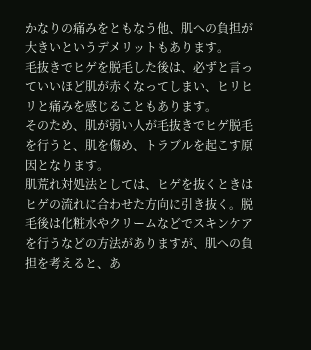かなりの痛みをともなう他、肌への負担が大きいというデメリットもあります。
毛抜きでヒゲを脱毛した後は、必ずと言っていいほど肌が赤くなってしまい、ヒリヒリと痛みを感じることもあります。
そのため、肌が弱い人が毛抜きでヒゲ脱毛を行うと、肌を傷め、トラブルを起こす原因となります。
肌荒れ対処法としては、ヒゲを抜くときはヒゲの流れに合わせた方向に引き抜く。脱毛後は化粧水やクリームなどでスキンケアを行うなどの方法がありますが、肌への負担を考えると、あ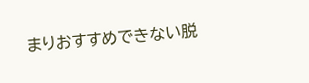まりおすすめできない脱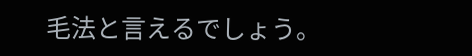毛法と言えるでしょう。